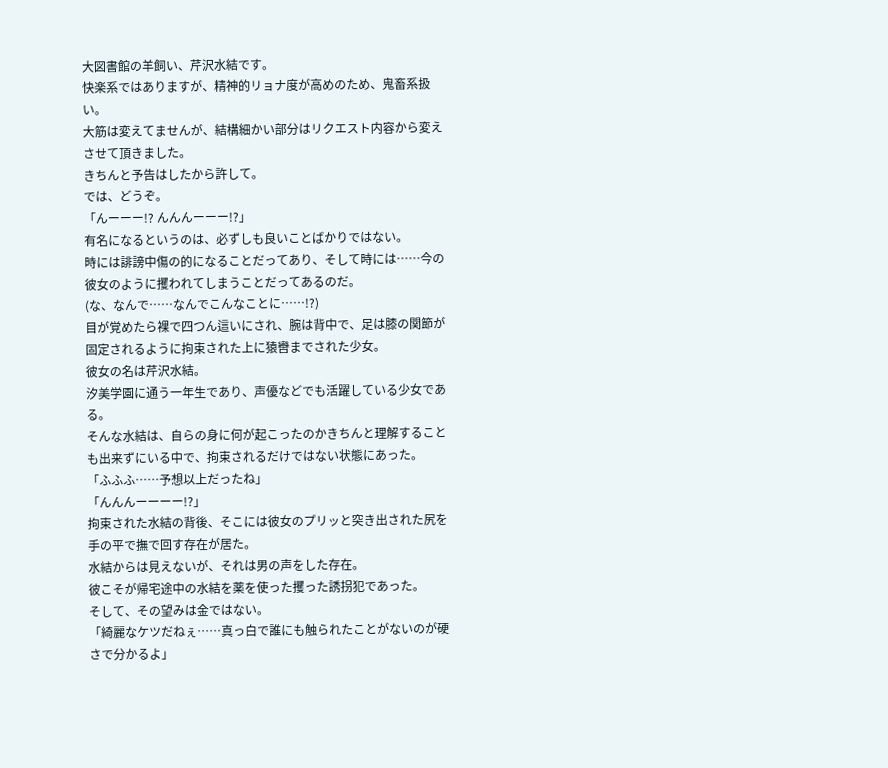大図書館の羊飼い、芹沢水結です。
快楽系ではありますが、精神的リョナ度が高めのため、鬼畜系扱い。
大筋は変えてませんが、結構細かい部分はリクエスト内容から変えさせて頂きました。
きちんと予告はしたから許して。
では、どうぞ。
「んーーー!? んんんーーー!?」
有名になるというのは、必ずしも良いことばかりではない。
時には誹謗中傷の的になることだってあり、そして時には……今の彼女のように攫われてしまうことだってあるのだ。
(な、なんで……なんでこんなことに……!?)
目が覚めたら裸で四つん這いにされ、腕は背中で、足は膝の関節が固定されるように拘束された上に猿轡までされた少女。
彼女の名は芹沢水結。
汐美学園に通う一年生であり、声優などでも活躍している少女である。
そんな水結は、自らの身に何が起こったのかきちんと理解することも出来ずにいる中で、拘束されるだけではない状態にあった。
「ふふふ……予想以上だったね」
「んんんーーーー!?」
拘束された水結の背後、そこには彼女のプリッと突き出された尻を手の平で撫で回す存在が居た。
水結からは見えないが、それは男の声をした存在。
彼こそが帰宅途中の水結を薬を使った攫った誘拐犯であった。
そして、その望みは金ではない。
「綺麗なケツだねぇ……真っ白で誰にも触られたことがないのが硬さで分かるよ」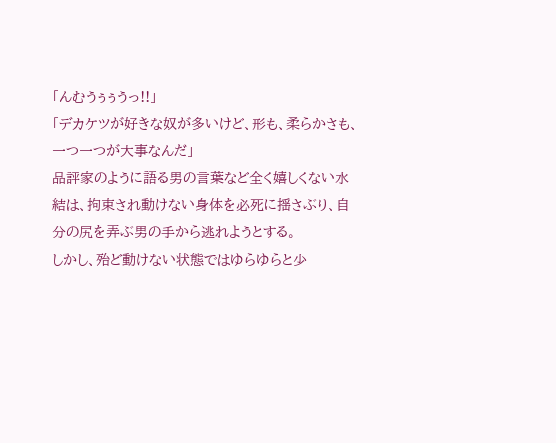「んむうぅぅうっ!!」
「デカケツが好きな奴が多いけど、形も、柔らかさも、一つ一つが大事なんだ」
品評家のように語る男の言葉など全く嬉しくない水結は、拘束され動けない身体を必死に揺さぶり、自分の尻を弄ぶ男の手から逃れようとする。
しかし、殆ど動けない状態ではゆらゆらと少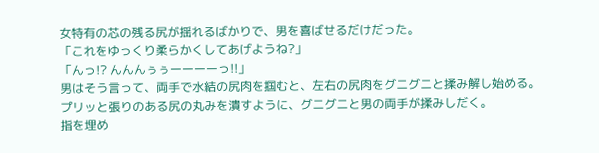女特有の芯の残る尻が揺れるばかりで、男を喜ばせるだけだった。
「これをゆっくり柔らかくしてあげようね?」
「んっ!? んんんぅぅーーーーっ!!」
男はそう言って、両手で水結の尻肉を掴むと、左右の尻肉をグニグニと揉み解し始める。
プリッと張りのある尻の丸みを潰すように、グニグニと男の両手が揉みしだく。
指を埋め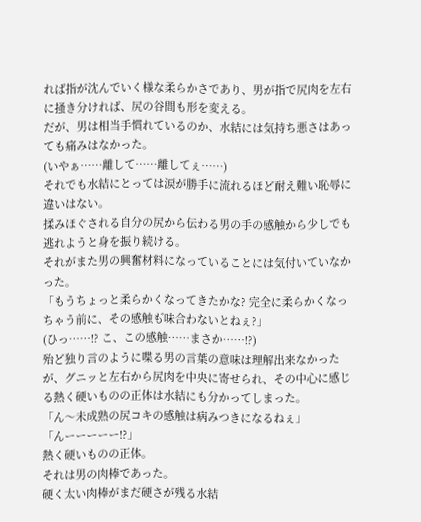れば指が沈んでいく様な柔らかさであり、男が指で尻肉を左右に掻き分ければ、尻の谷間も形を変える。
だが、男は相当手慣れているのか、水結には気持ち悪さはあっても痛みはなかった。
(いやぁ……離して……離してぇ……)
それでも水結にとっては涙が勝手に流れるほど耐え難い恥辱に違いはない。
揉みほぐされる自分の尻から伝わる男の手の感触から少しでも逃れようと身を振り続ける。
それがまた男の興奮材料になっていることには気付いていなかった。
「もうちょっと柔らかくなってきたかな? 完全に柔らかくなっちゃう前に、その感触も゙味合わないとねぇ?」
(ひっ……!? こ、この感触……まさか……!?)
殆ど独り言のように喋る男の言葉の意味は理解出来なかったが、グニッと左右から尻肉を中央に寄せられ、その中心に感じる熱く硬いものの正体は水結にも分かってしまった。
「ん〜未成熟の尻コキの感触は病みつきになるねぇ」
「んーーーーー!?」
熱く硬いものの正体。
それは男の肉棒であった。
硬く太い肉棒がまだ硬さが残る水結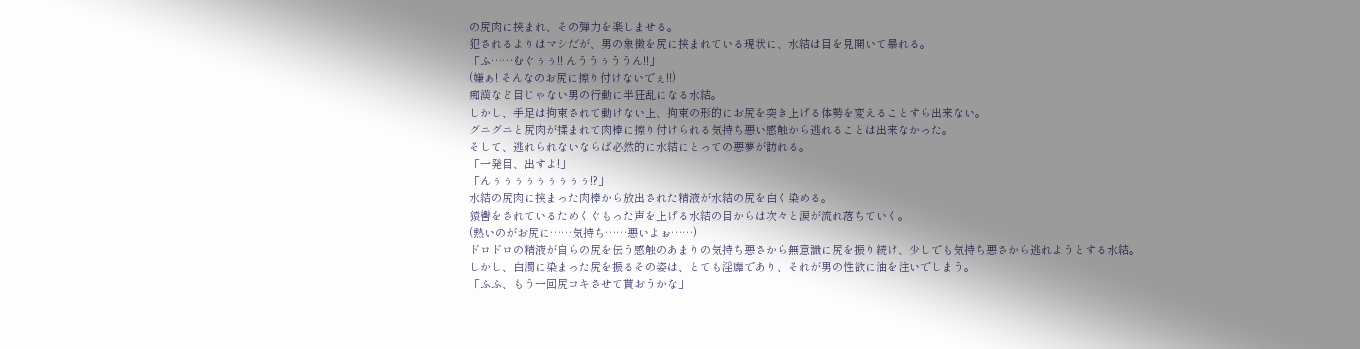の尻肉に挟まれ、その弾力を楽しませる。
犯されるよりはマシだが、男の象徴を尻に挟まれている現状に、水結は目を見開いて暴れる。
「ふ……むぐぅぅ!! んううぅううん!!」
(嫌ぁ! そんなのお尻に擦り付けないでぇ!!)
痴漢など目じゃない男の行動に半狂乱になる水結。
しかし、手足は拘束されて動けない上、拘束の形的にお尻を突き上げる体勢を変えることすら出来ない。
グニグニと尻肉が揉まれて肉棒に擦り付けられる気持ち悪い感触から逃れることは出来なかった。
そして、逃れられないならば必然的に水結にとっての悪夢が訪れる。
「一発目、出すよ!」
「んぅぅぅぅぅぅぅぅぅ!?」
水結の尻肉に挟まった肉棒から放出された精液が水結の尻を白く染める。
猿轡をされているためくぐもった声を上げる水結の目からは次々と涙が流れ落ちていく。
(熱いのがお尻に……気持ち……悪いよぉ……)
ドロドロの精液が自らの尻を伝う感触のあまりの気持ち悪さから無意識に尻を振り続け、少しでも気持ち悪さから逃れようとする水結。
しかし、白濁に染まった尻を振るその姿は、とても淫靡であり、それが男の性欲に油を注いでしまう。
「ふふ、もう一回尻コキさせて貰おうかな」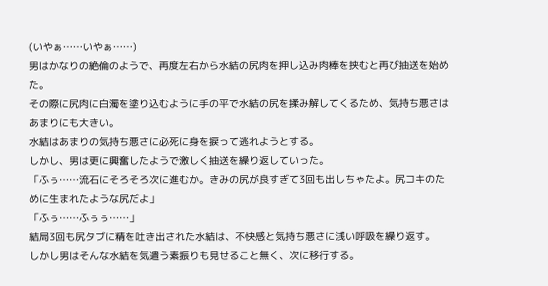(いやぁ……いやぁ……)
男はかなりの絶倫のようで、再度左右から水結の尻肉を押し込み肉棒を挟むと再び抽送を始めた。
その際に尻肉に白濁を塗り込むように手の平で水結の尻を揉み解してくるため、気持ち悪さはあまりにも大きい。
水結はあまりの気持ち悪さに必死に身を捩って逃れようとする。
しかし、男は更に興奮したようで激しく抽送を繰り返していった。
「ふぅ……流石にそろそろ次に進むか。きみの尻が良すぎて3回も出しちゃたよ。尻コキのために生まれたような尻だよ」
「ふぅ……ふぅぅ……」
結局3回も尻タブに精を吐き出された水結は、不快感と気持ち悪さに浅い呼吸を繰り返す。
しかし男はそんな水結を気遣う素振りも見せること無く、次に移行する。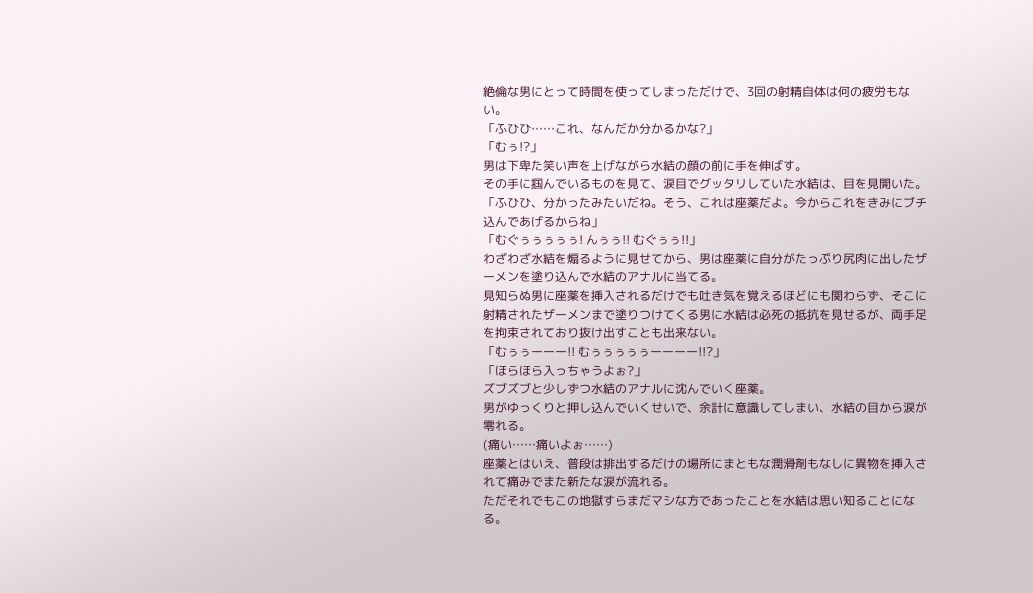絶倫な男にとって時間を使ってしまっただけで、3回の射精自体は何の疲労もない。
「ふひひ……これ、なんだか分かるかな?」
「むぅ!?」
男は下卑た笑い声を上げながら水結の顔の前に手を伸ばす。
その手に掴んでいるものを見て、涙目でグッタリしていた水結は、目を見開いた。
「ふひひ、分かったみたいだね。そう、これは座薬だよ。今からこれをきみにブチ込んであげるからね」
「むぐぅぅぅぅぅ! んぅぅ!! むぐぅぅ!!」
わざわざ水結を煽るように見せてから、男は座薬に自分がたっぷり尻肉に出したザーメンを塗り込んで水結のアナルに当てる。
見知らぬ男に座薬を挿入されるだけでも吐き気を覚えるほどにも関わらず、そこに射精されたザーメンまで塗りつけてくる男に水結は必死の抵抗を見せるが、両手足を拘束されており抜け出すことも出来ない。
「むぅぅーーー!! むぅぅぅぅぅーーーー!!?」
「ほらほら入っちゃうよぉ?」
ズブズブと少しずつ水結のアナルに沈んでいく座薬。
男がゆっくりと押し込んでいくせいで、余計に意識してしまい、水結の目から涙が零れる。
(痛い……痛いよぉ……)
座薬とはいえ、普段は排出するだけの場所にまともな潤滑剤もなしに異物を挿入されて痛みでまた新たな涙が流れる。
ただそれでもこの地獄すらまだマシな方であったことを水結は思い知ることになる。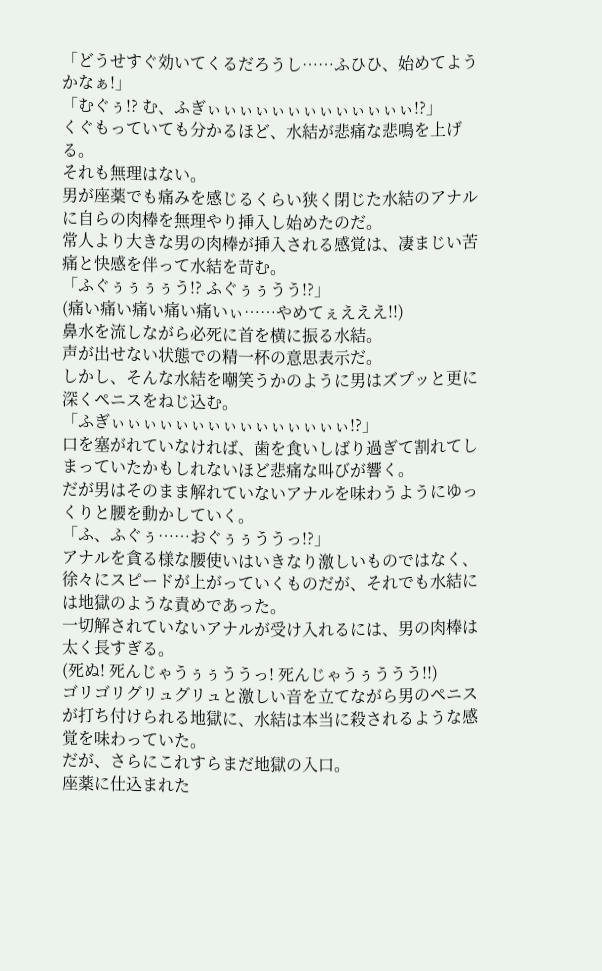「どうせすぐ効いてくるだろうし……ふひひ、始めてようかなぁ!」
「むぐぅ!? む、ふぎぃぃぃぃぃぃぃぃぃぃぃぃぃ!?」
くぐもっていても分かるほど、水結が悲痛な悲鳴を上げる。
それも無理はない。
男が座薬でも痛みを感じるくらい狭く閉じた水結のアナルに自らの肉棒を無理やり挿入し始めたのだ。
常人より大きな男の肉棒が挿入される感覚は、凄まじい苦痛と快感を伴って水結を苛む。
「ふぐぅぅぅぅう!? ふぐぅぅうう!?」
(痛い痛い痛い痛い痛いぃ……やめてぇえええ!!)
鼻水を流しながら必死に首を横に振る水結。
声が出せない状態での精一杯の意思表示だ。
しかし、そんな水結を嘲笑うかのように男はズプッと更に深くペニスをねじ込む。
「ふぎぃぃぃぃぃぃぃぃぃぃぃぃぃぃぃ!?」
口を塞がれていなければ、歯を食いしばり過ぎて割れてしまっていたかもしれないほど悲痛な叫びが響く。
だが男はそのまま解れていないアナルを味わうようにゆっくりと腰を動かしていく。
「ふ、ふぐぅ……おぐぅぅううっ!?」
アナルを貪る様な腰使いはいきなり激しいものではなく、徐々にスピードが上がっていくものだが、それでも水結には地獄のような責めであった。
一切解されていないアナルが受け入れるには、男の肉棒は太く長すぎる。
(死ぬ! 死んじゃうぅぅううっ! 死んじゃうぅううう!!)
ゴリゴリグリュグリュと激しい音を立てながら男のペニスが打ち付けられる地獄に、水結は本当に殺されるような感覚を味わっていた。
だが、さらにこれすらまだ地獄の入口。
座薬に仕込まれた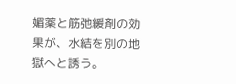媚薬と筋弛緩剤の効果が、水結を別の地獄へと誘う。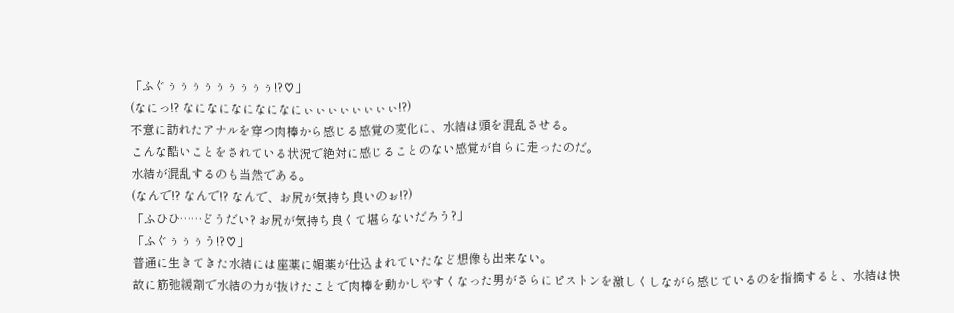「ふぐぅぅぅぅぅぅぅぅぅ!?♡」
(なにっ!? なになになになになにぃぃぃぃぃぃぃぃ!?)
不意に訪れたアナルを穿つ肉棒から感じる感覚の変化に、水結は頭を混乱させる。
こんな酷いことをされている状況で絶対に感じることのない感覚が自らに走ったのだ。
水結が混乱するのも当然である。
(なんで!? なんで!? なんで、お尻が気持ち良いのぉ!?)
「ふひひ……どうだい? お尻が気持ち良くて堪らないだろう?」
「ふぐぅぅぅう!?♡」
普通に生きてきた水結には座薬に媚薬が仕込まれていたなど想像も出来ない。
故に筋弛緩剤で水結の力が抜けたことで肉棒を動かしやすくなった男がさらにピストンを激しくしながら感じているのを指摘すると、水結は快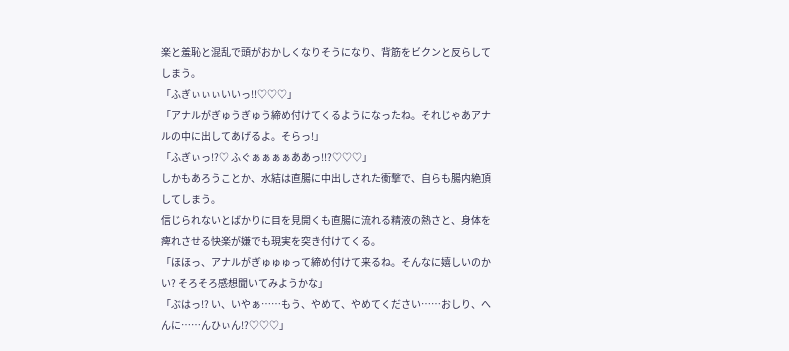楽と羞恥と混乱で頭がおかしくなりそうになり、背筋をビクンと反らしてしまう。
「ふぎぃぃぃいいっ!!♡♡♡」
「アナルがぎゅうぎゅう締め付けてくるようになったね。それじゃあアナルの中に出してあげるよ。そらっ!」
「ふぎぃっ!?♡ ふぐぁぁぁぁああっ!!?♡♡♡」
しかもあろうことか、水結は直腸に中出しされた衝撃で、自らも腸内絶頂してしまう。
信じられないとばかりに目を見開くも直腸に流れる精液の熱さと、身体を痺れさせる快楽が嫌でも現実を突き付けてくる。
「ほほっ、アナルがぎゅゅゅって締め付けて来るね。そんなに嬉しいのかい? そろそろ感想聞いてみようかな」
「ぶはっ!? い、いやぁ……もう、やめて、やめてください……おしり、へんに……んひぃん!?♡♡♡」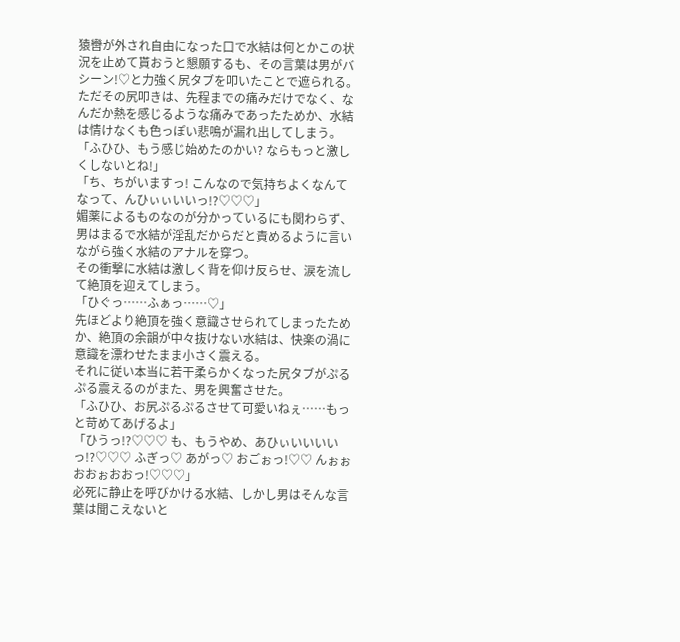猿轡が外され自由になった口で水結は何とかこの状況を止めて貰おうと懇願するも、その言葉は男がバシーン!♡と力強く尻タブを叩いたことで遮られる。
ただその尻叩きは、先程までの痛みだけでなく、なんだか熱を感じるような痛みであったためか、水結は情けなくも色っぽい悲鳴が漏れ出してしまう。
「ふひひ、もう感じ始めたのかい? ならもっと激しくしないとね!」
「ち、ちがいますっ! こんなので気持ちよくなんてなって、んひぃぃいいっ!?♡♡♡」
媚薬によるものなのが分かっているにも関わらず、男はまるで水結が淫乱だからだと責めるように言いながら強く水結のアナルを穿つ。
その衝撃に水結は激しく背を仰け反らせ、涙を流して絶頂を迎えてしまう。
「ひぐっ……ふぁっ……♡」
先ほどより絶頂を強く意識させられてしまったためか、絶頂の余韻が中々抜けない水結は、快楽の渦に意識を漂わせたまま小さく震える。
それに従い本当に若干柔らかくなった尻タブがぷるぷる震えるのがまた、男を興奮させた。
「ふひひ、お尻ぷるぷるさせて可愛いねぇ……もっと苛めてあげるよ」
「ひうっ!?♡♡♡ も、もうやめ、あひぃいいいいっ!?♡♡♡ ふぎっ♡ あがっ♡ おごぉっ!♡♡ んぉぉおおぉおおっ!♡♡♡」
必死に静止を呼びかける水結、しかし男はそんな言葉は聞こえないと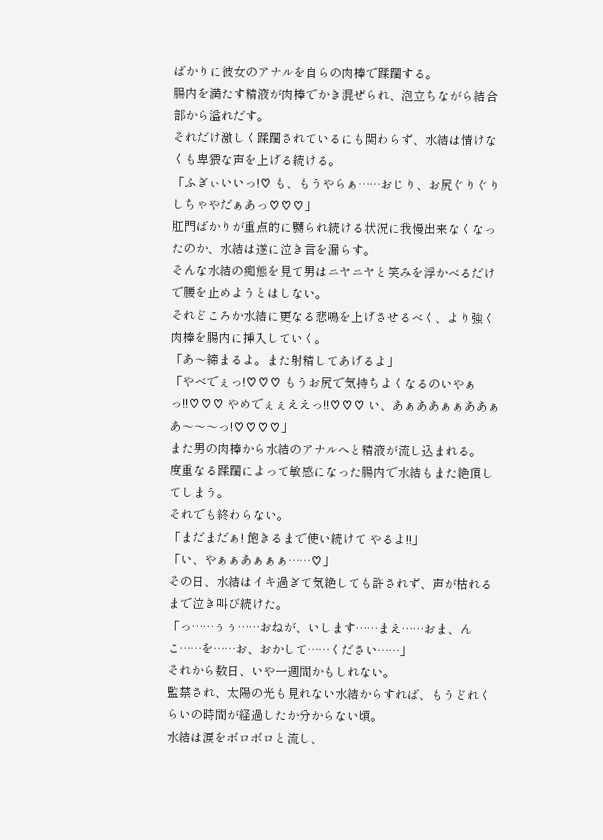ばかりに彼女のアナルを自らの肉棒で蹂躙する。
腸内を満たす精液が肉棒でかき混ぜられ、泡立ちながら結合部から溢れだす。
それだけ激しく蹂躙されているにも関わらず、水結は情けなくも卑猥な声を上げる続ける。
「ふぎぃいいっ!♡ も、もうやらぁ……おじり、お尻ぐりぐりしちゃやだぁあっ♡♡♡」
肛門ばかりが重点的に嬲られ続ける状況に我慢出来なくなったのか、水結は遂に泣き言を漏らす。
そんな水結の痴態を見て男はニヤニヤと笑みを浮かべるだけで腰を止めようとはしない。
それどころか水結に更なる悲鳴を上げさせるべく、より強く肉棒を腸内に挿入していく。
「あ〜締まるよ。また射精してあげるよ」
「やべでぇっ!♡♡♡ もうお尻で気持ちよくなるのいやぁっ!!♡♡♡ やめでぇぇええっ!!♡♡♡ い、あぁああぁぁああぁあ〜〜〜っ!♡♡♡♡」
また男の肉棒から水結のアナルへと精液が流し込まれる。
度重なる蹂躙によって敏感になった腸内で水結もまた絶頂してしまう。
それでも終わらない。
「まだまだぁ! 飽きるまで使い続けて やるよ!!」
「い、やぁぁあぁぁぁ……♡」
その日、水結はイキ過ぎて気絶しても許されず、声が枯れるまで泣き叫び続けた。
「っ……ぅぅ……おねが、いします……まえ……おま、んこ……を……お、おかして……ください……」
それから数日、いや一週間かもしれない。
監禁され、太陽の光も見れない水結からすれば、もうどれくらいの時間が経過したか分からない頃。
水結は涙をボロボロと流し、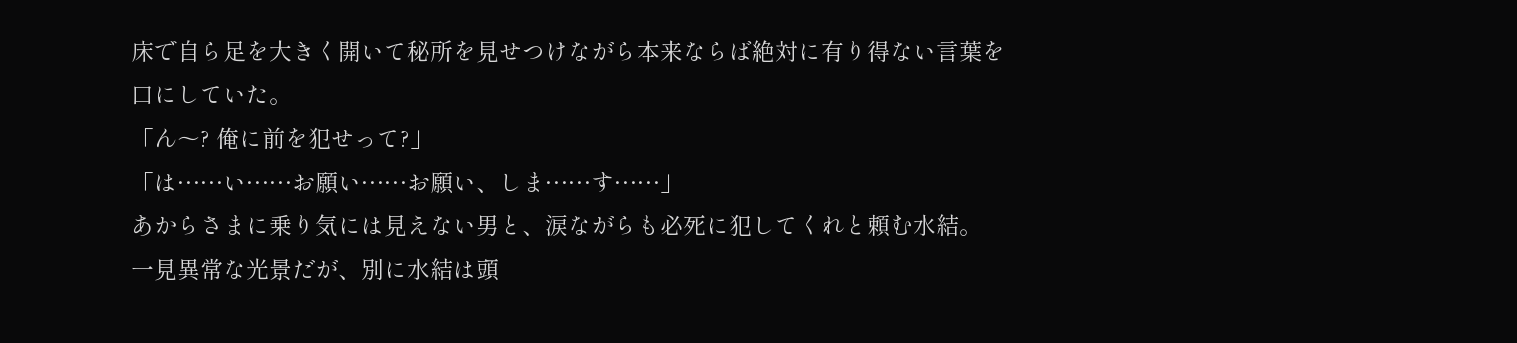床で自ら足を大きく開いて秘所を見せつけながら本来ならば絶対に有り得ない言葉を口にしていた。
「ん〜? 俺に前を犯せって?」
「は……い……お願い……お願い、しま……す……」
あからさまに乗り気には見えない男と、涙ながらも必死に犯してくれと頼む水結。
一見異常な光景だが、別に水結は頭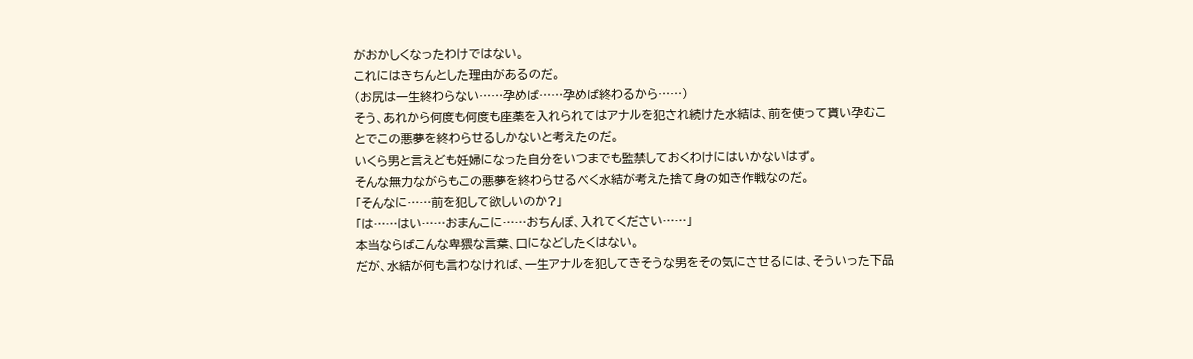がおかしくなったわけではない。
これにはきちんとした理由があるのだ。
(お尻は一生終わらない……孕めば……孕めば終わるから……)
そう、あれから何度も何度も座薬を入れられてはアナルを犯され続けた水結は、前を使って貰い孕むことでこの悪夢を終わらせるしかないと考えたのだ。
いくら男と言えども妊婦になった自分をいつまでも監禁しておくわけにはいかないはず。
そんな無力ながらもこの悪夢を終わらせるべく水結が考えた捨て身の如き作戦なのだ。
「そんなに……前を犯して欲しいのか?」
「は……はい……おまんこに……おちんぽ、入れてください……」
本当ならばこんな卑猥な言葉、口になどしたくはない。
だが、水結が何も言わなければ、一生アナルを犯してきそうな男をその気にさせるには、そういった下品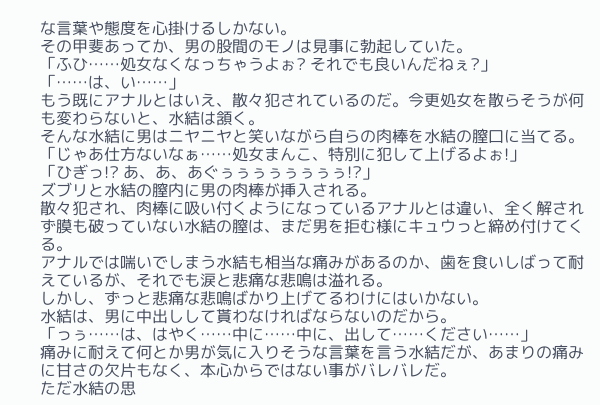な言葉や態度を心掛けるしかない。
その甲斐あってか、男の股間のモノは見事に勃起していた。
「ふひ……処女なくなっちゃうよぉ? それでも良いんだねぇ?」
「……は、い……」
もう既にアナルとはいえ、散々犯されているのだ。今更処女を散らそうが何も変わらないと、水結は頷く。
そんな水結に男はニヤニヤと笑いながら自らの肉棒を水結の膣口に当てる。
「じゃあ仕方ないなぁ……処女まんこ、特別に犯して上げるよぉ!」
「ひぎっ!? あ、あ、あぐぅぅぅぅぅぅぅぅ!?」
ズブリと水結の膣内に男の肉棒が挿入される。
散々犯され、肉棒に吸い付くようになっているアナルとは違い、全く解されず膜も破っていない水結の膣は、まだ男を拒む様にキュウっと締め付けてくる。
アナルでは喘いでしまう水結も相当な痛みがあるのか、歯を食いしばって耐えているが、それでも涙と悲痛な悲鳴は溢れる。
しかし、ずっと悲痛な悲鳴ばかり上げてるわけにはいかない。
水結は、男に中出しして貰わなければならないのだから。
「っぅ……は、はやく……中に……中に、出して……ください……」
痛みに耐えて何とか男が気に入りそうな言葉を言う水結だが、あまりの痛みに甘さの欠片もなく、本心からではない事がバレバレだ。
ただ水結の思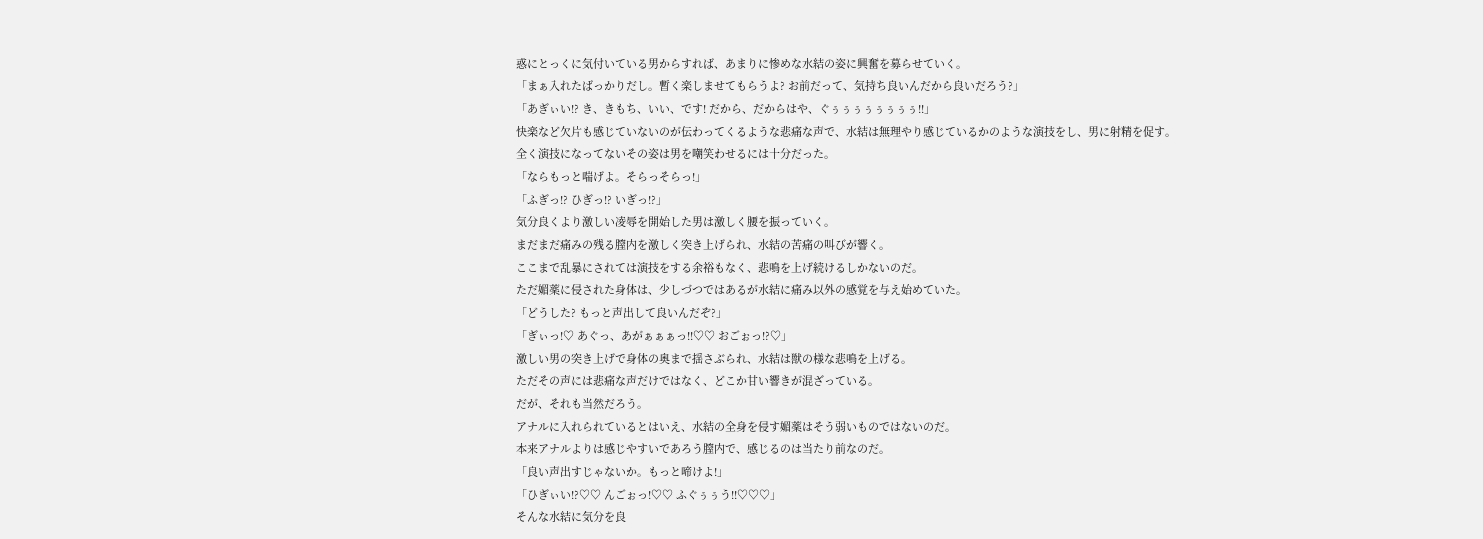惑にとっくに気付いている男からすれば、あまりに惨めな水結の姿に興奮を募らせていく。
「まぁ入れたばっかりだし。暫く楽しませてもらうよ? お前だって、気持ち良いんだから良いだろう?」
「あぎぃい!? き、きもち、いい、です! だから、だからはや、ぐぅぅぅぅぅぅぅぅ!!」
快楽など欠片も感じていないのが伝わってくるような悲痛な声で、水結は無理やり感じているかのような演技をし、男に射精を促す。
全く演技になってないその姿は男を嘲笑わせるには十分だった。
「ならもっと喘げよ。そらっそらっ!」
「ふぎっ!? ひぎっ!? いぎっ!?」
気分良くより激しい凌辱を開始した男は激しく腰を振っていく。
まだまだ痛みの残る膣内を激しく突き上げられ、水結の苦痛の叫びが響く。
ここまで乱暴にされては演技をする余裕もなく、悲鳴を上げ続けるしかないのだ。
ただ媚薬に侵された身体は、少しづつではあるが水結に痛み以外の感覚を与え始めていた。
「どうした? もっと声出して良いんだぞ?」
「ぎぃっ!♡ あぐっ、あがぁぁぁっ!!♡♡ おごぉっ!?♡」
激しい男の突き上げで身体の奥まで揺さぶられ、水結は獣の様な悲鳴を上げる。
ただその声には悲痛な声だけではなく、どこか甘い響きが混ざっている。
だが、それも当然だろう。
アナルに入れられているとはいえ、水結の全身を侵す媚薬はそう弱いものではないのだ。
本来アナルよりは感じやすいであろう膣内で、感じるのは当たり前なのだ。
「良い声出すじゃないか。もっと啼けよ!」
「ひぎぃい!?♡♡ んごぉっ!♡♡ ふぐぅぅう!!♡♡♡」
そんな水結に気分を良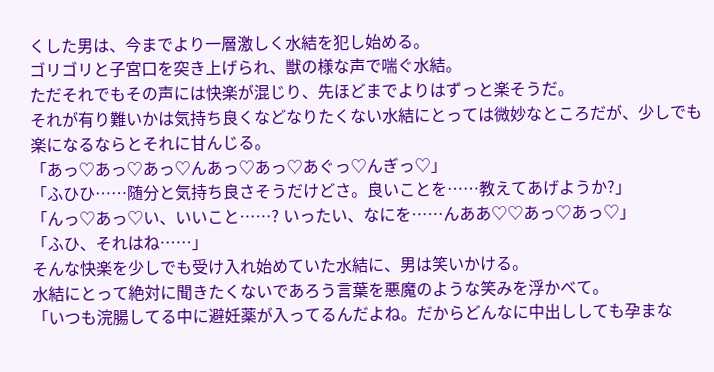くした男は、今までより一層激しく水結を犯し始める。
ゴリゴリと子宮口を突き上げられ、獣の様な声で喘ぐ水結。
ただそれでもその声には快楽が混じり、先ほどまでよりはずっと楽そうだ。
それが有り難いかは気持ち良くなどなりたくない水結にとっては微妙なところだが、少しでも楽になるならとそれに甘んじる。
「あっ♡あっ♡あっ♡んあっ♡あっ♡あぐっ♡んぎっ♡」
「ふひひ……随分と気持ち良さそうだけどさ。良いことを……教えてあげようか?」
「んっ♡あっ♡い、いいこと……? いったい、なにを……んああ♡♡あっ♡あっ♡」
「ふひ、それはね……」
そんな快楽を少しでも受け入れ始めていた水結に、男は笑いかける。
水結にとって絶対に聞きたくないであろう言葉を悪魔のような笑みを浮かべて。
「いつも浣腸してる中に避妊薬が入ってるんだよね。だからどんなに中出ししても孕まな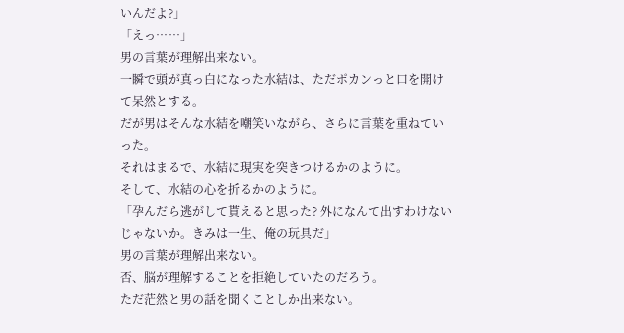いんだよ?」
「えっ……」
男の言葉が理解出来ない。
一瞬で頭が真っ白になった水結は、ただポカンっと口を開けて呆然とする。
だが男はそんな水結を嘲笑いながら、さらに言葉を重ねていった。
それはまるで、水結に現実を突きつけるかのように。
そして、水結の心を折るかのように。
「孕んだら逃がして貰えると思った? 外になんて出すわけないじゃないか。きみは一生、俺の玩具だ」
男の言葉が理解出来ない。
否、脳が理解することを拒絶していたのだろう。
ただ茫然と男の話を聞くことしか出来ない。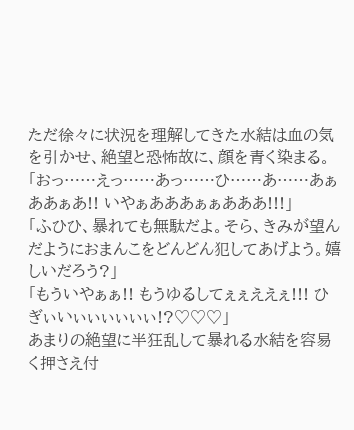ただ徐々に状況を理解してきた水結は血の気を引かせ、絶望と恐怖故に、顔を青く染まる。
「おっ……えっ……あっ……ひ……あ……あぁああぁあ!! いやぁあああぁぁあああ!!!」
「ふひひ、暴れても無駄だよ。そら、きみが望んだようにおまんこをどんどん犯してあげよう。嬉しいだろう?」
「もういやぁぁ!! もうゆるしてぇぇええぇ!!! ひぎぃいぃぃぃぃぃぃ!?♡♡♡」
あまりの絶望に半狂乱して暴れる水結を容易く押さえ付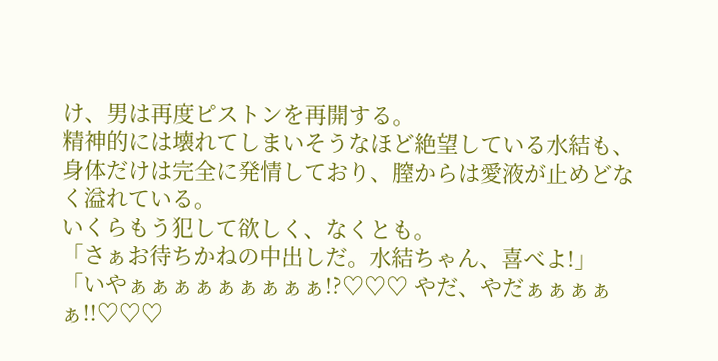け、男は再度ピストンを再開する。
精神的には壊れてしまいそうなほど絶望している水結も、身体だけは完全に発情しており、膣からは愛液が止めどなく溢れている。
いくらもう犯して欲しく、なくとも。
「さぁお待ちかねの中出しだ。水結ちゃん、喜べよ!」
「いやぁぁぁぁぁぁぁぁぁ!?♡♡♡ やだ、やだぁぁぁぁぁ!!♡♡♡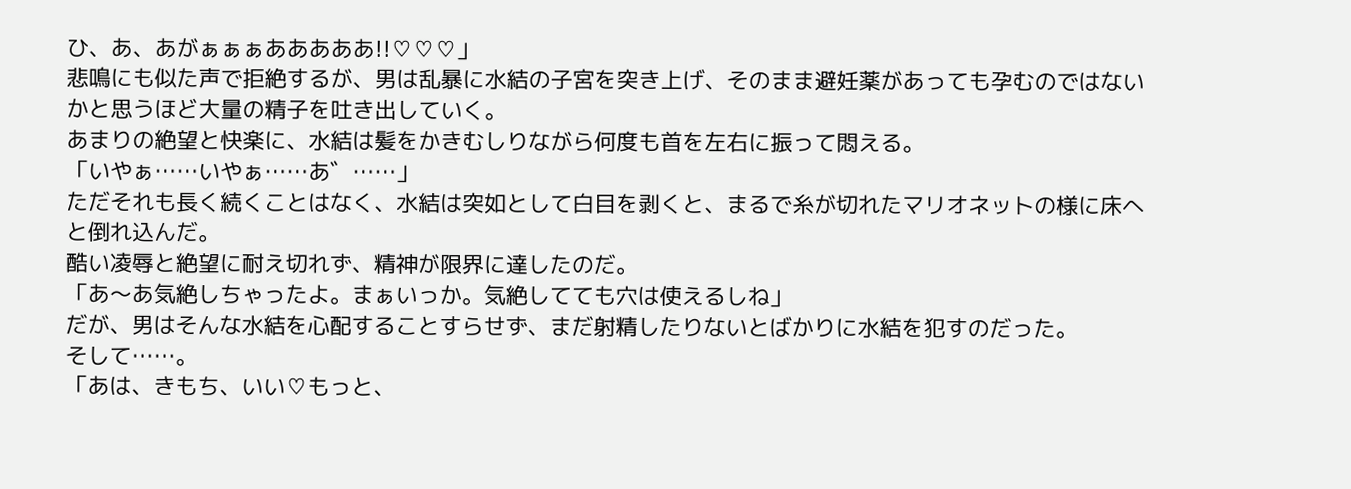ひ、あ、あがぁぁぁあああああ!!♡♡♡」
悲鳴にも似た声で拒絶するが、男は乱暴に水結の子宮を突き上げ、そのまま避妊薬があっても孕むのではないかと思うほど大量の精子を吐き出していく。
あまりの絶望と快楽に、水結は髪をかきむしりながら何度も首を左右に振って悶える。
「いやぁ……いやぁ……あ゛……」
ただそれも長く続くことはなく、水結は突如として白目を剥くと、まるで糸が切れたマリオネットの様に床へと倒れ込んだ。
酷い凌辱と絶望に耐え切れず、精神が限界に達したのだ。
「あ〜あ気絶しちゃったよ。まぁいっか。気絶してても穴は使えるしね」
だが、男はそんな水結を心配することすらせず、まだ射精したりないとばかりに水結を犯すのだった。
そして……。
「あは、きもち、いい♡もっと、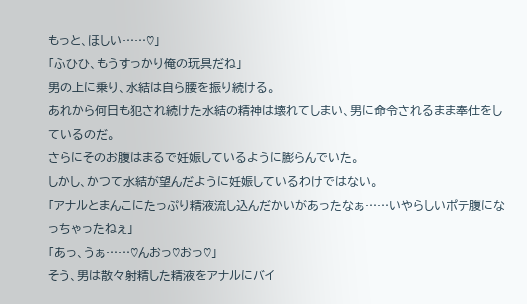もっと、ほしい……♡」
「ふひひ、もうすっかり俺の玩具だね」
男の上に乗り、水結は自ら腰を振り続ける。
あれから何日も犯され続けた水結の精神は壊れてしまい、男に命令されるまま奉仕をしているのだ。
さらにそのお腹はまるで妊娠しているように膨らんでいた。
しかし、かつて水結が望んだように妊娠しているわけではない。
「アナルとまんこにたっぷり精液流し込んだかいがあったなぁ……いやらしいポテ腹になっちゃったねぇ」
「あっ、うぁ……♡んおっ♡おっ♡」
そう、男は散々射精した精液をアナルにバイ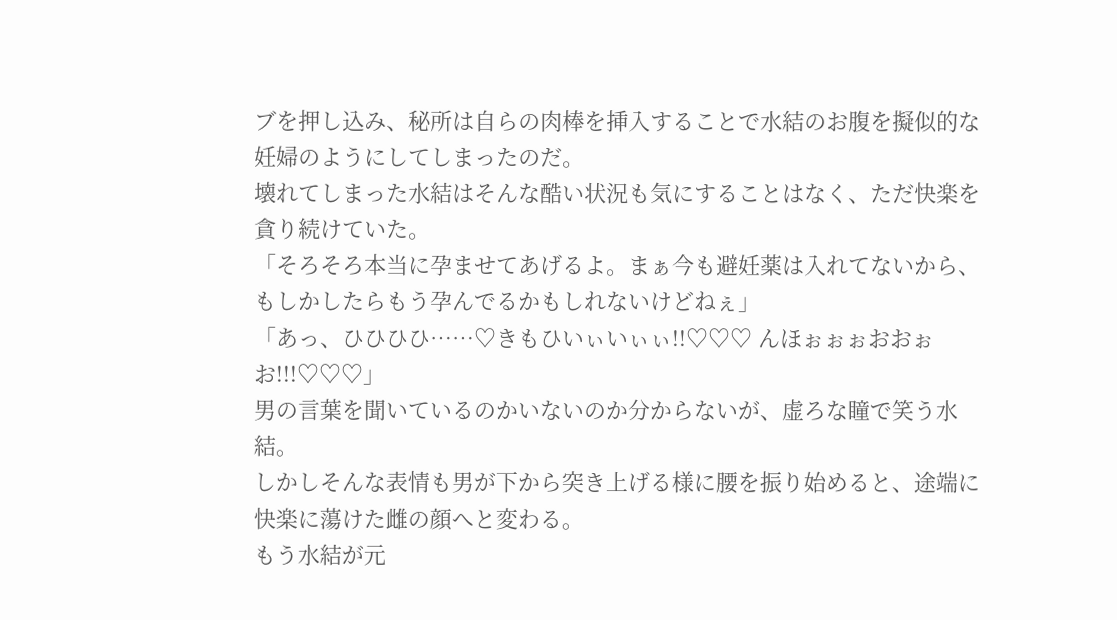ブを押し込み、秘所は自らの肉棒を挿入することで水結のお腹を擬似的な妊婦のようにしてしまったのだ。
壊れてしまった水結はそんな酷い状況も気にすることはなく、ただ快楽を貪り続けていた。
「そろそろ本当に孕ませてあげるよ。まぁ今も避妊薬は入れてないから、もしかしたらもう孕んでるかもしれないけどねぇ」
「あっ、ひひひひ……♡きもひいぃいぃぃ!!♡♡♡ んほぉぉぉおおぉお!!!♡♡♡」
男の言葉を聞いているのかいないのか分からないが、虚ろな瞳で笑う水結。
しかしそんな表情も男が下から突き上げる様に腰を振り始めると、途端に快楽に蕩けた雌の顔へと変わる。
もう水結が元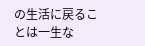の生活に戻ることは一生な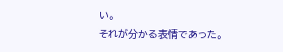い。
それが分かる表情であった。